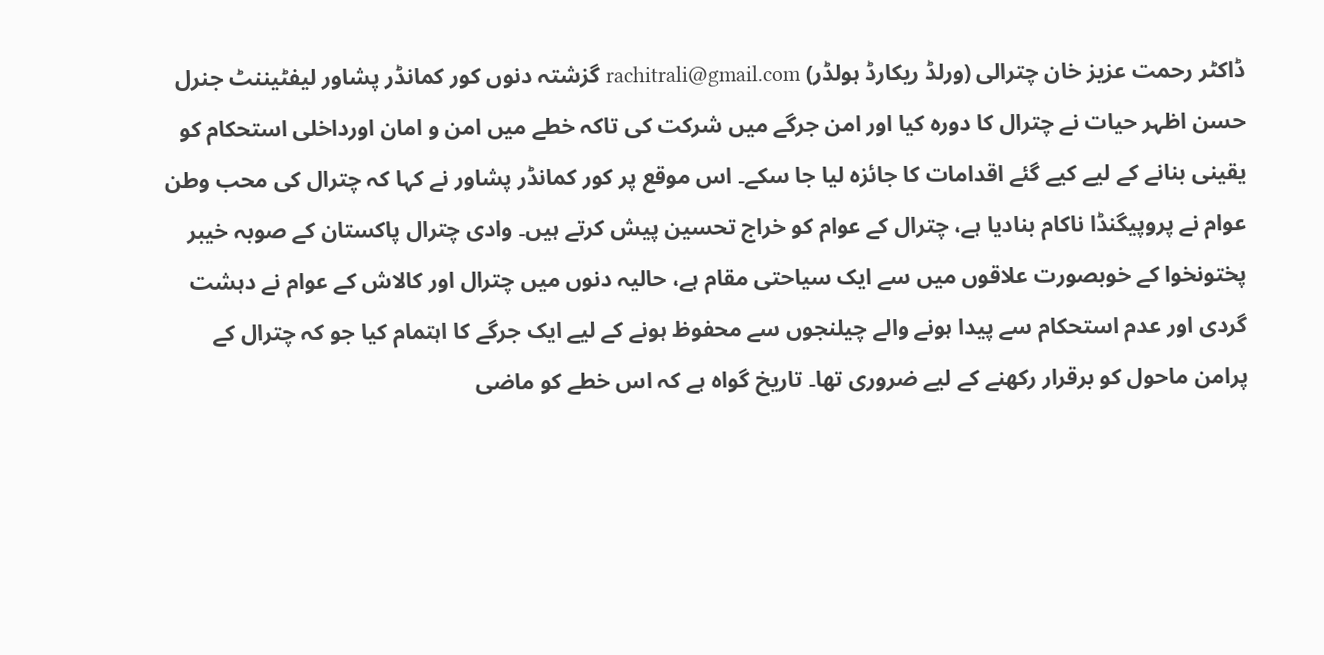ڈاکٹر رحمت عزیز خان چترالی (ورلڈ ریکارڈ ہولڈر) rachitrali@gmail.com گزشتہ دنوں کور کمانڈر پشاور لیفٹیننٹ جنرل حسن اظہر حیات نے چترال کا دورہ کیا اور امن جرگے میں شرکت کی تاکہ خطے میں امن و امان اورداخلی استحکام کو یقینی بنانے کے لیے کیے گئے اقدامات کا جائزہ لیا جا سکے۔ اس موقع پر کور کمانڈر پشاور نے کہا کہ چترال کی محب وطن عوام نے پروپیگنڈا ناکام بنادیا ہے، چترال کے عوام کو خراج تحسین پیش کرتے ہیں۔ وادی چترال پاکستان کے صوبہ خیبر پختونخوا کے خوبصورت علاقوں میں سے ایک سیاحتی مقام ہے، حالیہ دنوں میں چترال اور کالاش کے عوام نے دہشت گردی اور عدم استحکام سے پیدا ہونے والے چیلنجوں سے محفوظ ہونے کے لیے ایک جرگے کا اہتمام کیا جو کہ چترال کے پرامن ماحول کو برقرار رکھنے کے لیے ضروری تھا۔ تاریخ گواہ ہے کہ اس خطے کو ماضی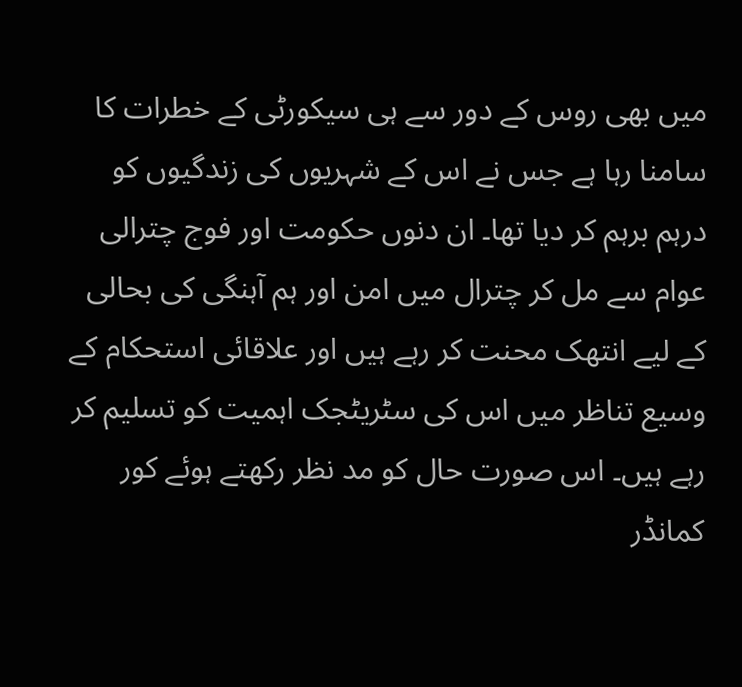میں بھی روس کے دور سے ہی سیکورٹی کے خطرات کا سامنا رہا ہے جس نے اس کے شہریوں کی زندگیوں کو درہم برہم کر دیا تھا۔ ان دنوں حکومت اور فوج چترالی عوام سے مل کر چترال میں امن اور ہم آہنگی کی بحالی کے لیے انتھک محنت کر رہے ہیں اور علاقائی استحکام کے وسیع تناظر میں اس کی سٹریٹجک اہمیت کو تسلیم کر رہے ہیں۔ اس صورت حال کو مد نظر رکھتے ہوئے کور کمانڈر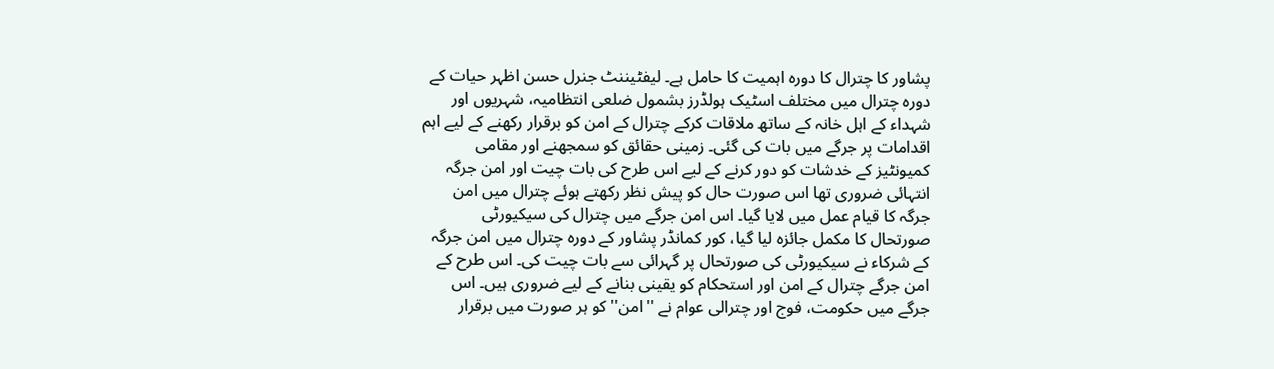پشاور کا چترال کا دورہ اہمیت کا حامل ہے۔ لیفٹیننٹ جنرل حسن اظہر حیات کے دورہ چترال میں مختلف اسٹیک ہولڈرز بشمول ضلعی انتظامیہ، شہریوں اور شہداء کے اہل خانہ کے ساتھ ملاقات کرکے چترال کے امن کو برقرار رکھنے کے لیے اہم اقدامات پر جرگے میں بات کی گئی۔ زمینی حقائق کو سمجھنے اور مقامی کمیونٹیز کے خدشات کو دور کرنے کے لیے اس طرح کی بات چیت اور امن جرگہ انتہائی ضروری تھا اس صورت حال کو پیش نظر رکھتے ہوئے چترال میں امن جرگہ کا قیام عمل میں لایا گیا۔ اس امن جرگے میں چترال کی سیکیورٹی صورتحال کا مکمل جائزہ لیا گیا، کور کمانڈر پشاور کے دورہ چترال میں امن جرگہ کے شرکاء نے سیکیورٹی کی صورتحال پر گہرائی سے بات چیت کی۔ اس طرح کے امن جرگے چترال کے امن اور استحکام کو یقینی بنانے کے لیے ضروری ہیں۔ اس جرگے میں حکومت، فوج اور چترالی عوام نے ''امن'' کو ہر صورت میں برقرار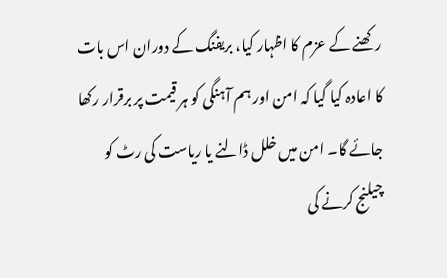رکھنے کے عزم کا اظہار کیا، بریفنگ کے دوران اس بات کا اعادہ کیا گیا کہ امن اور ہم آہنگی کو ہر قیمت پر برقرار رکھا جائے گا۔ امن میں خلل ڈالنے یا ریاست کی رٹ کو چیلنج کرنے کی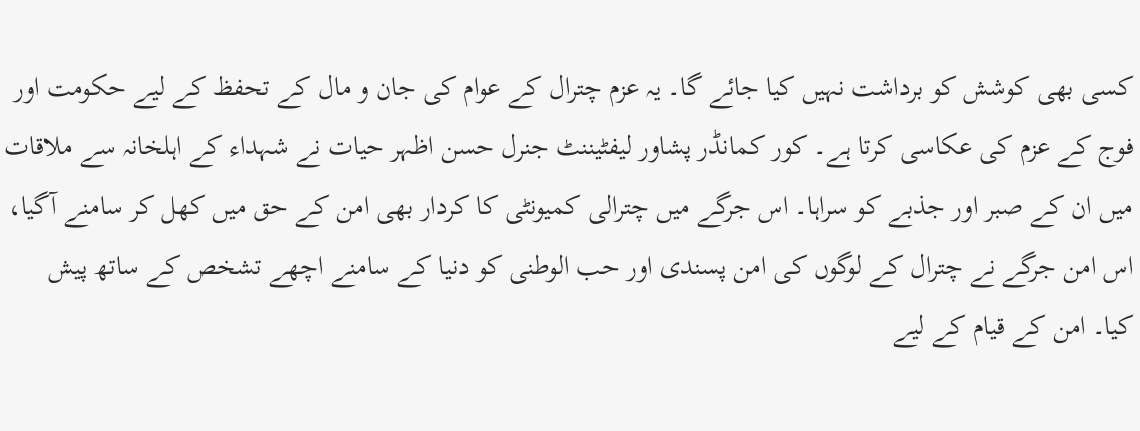کسی بھی کوشش کو برداشت نہیں کیا جائے گا۔ یہ عزم چترال کے عوام کی جان و مال کے تحفظ کے لیے حکومت اور فوج کے عزم کی عکاسی کرتا ہے۔ کور کمانڈر پشاور لیفٹیننٹ جنرل حسن اظہر حیات نے شہداء کے اہلخانہ سے ملاقات میں ان کے صبر اور جذبے کو سراہا۔ اس جرگے میں چترالی کمیونٹی کا کردار بھی امن کے حق میں کھل کر سامنے آگیا، اس امن جرگے نے چترال کے لوگوں کی امن پسندی اور حب الوطنی کو دنیا کے سامنے اچھے تشخص کے ساتھ پیش کیا۔ امن کے قیام کے لیے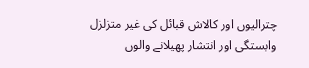چترالیوں اور کالاش قبائل کی غیر متزلزل وابستگی اور انتشار پھیلانے والوں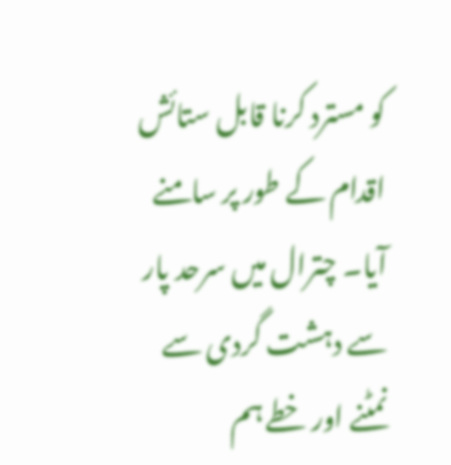کو مسترد کرنا قابل ستائش اقدام کے طور پر سامنے آیا۔ چترال میں سرحد پار سے دہشت گردی سے نمٹنے اور خطے ہم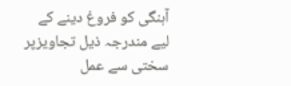آہنگی کو فروغ دینے کے لیے مندرجہ ذیل تجاویزپر سختی سے عمل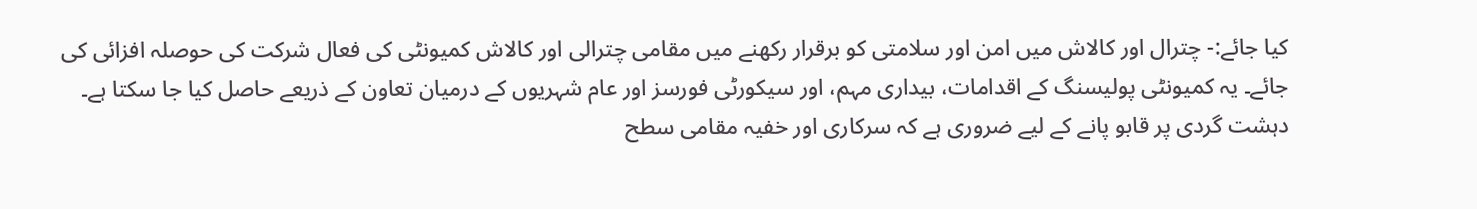کیا جائے:- چترال اور کالاش میں امن اور سلامتی کو برقرار رکھنے میں مقامی چترالی اور کالاش کمیونٹی کی فعال شرکت کی حوصلہ افزائی کی جائے۔ یہ کمیونٹی پولیسنگ کے اقدامات، بیداری مہم، اور سیکورٹی فورسز اور عام شہریوں کے درمیان تعاون کے ذریعے حاصل کیا جا سکتا ہے۔ دہشت گردی پر قابو پانے کے لیے ضروری ہے کہ سرکاری اور خفیہ مقامی سطح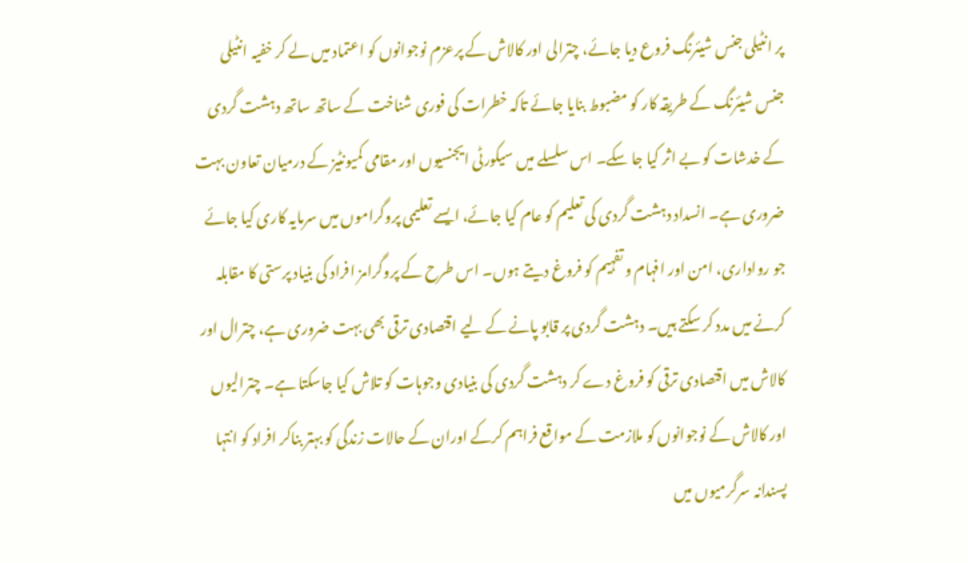پر انٹیلی جنس شیئرنگ فروع دیا جائے، چترالی اور کالاش کے پرعزم نوجوانوں کو اعتماد میں لے کر خفیہ انٹیلی جنس شیئرنگ کے طریقہ کار کو مضبوط بنایا جائے تاکہ خطرات کی فوری شناخت کے ساتھ ساتھ دہشت گردی کے خدشات کو بے اثر کیا جا سکے۔ اس سلسلے میں سیکورٹی ایجنسیوں اور مقامی کمیونٹیز کے درمیان تعاون بہت ضروری ہے۔ انسداد دہشت گردی کی تعلیم کو عام کیا جائے، ایسے تعلیمی پروگراموں میں سرمایہ کاری کیا جائے جو رواداری، امن اور افہام و تفہیم کو فروغ دیتے ہوں۔ اس طرح کے پروگرامز افراد کی بنیاد پرستی کا مقابلہ کرنے میں مدد کر سکتے ہیں۔ دہشت گردی پر قابو پانے کے لیے اقتصادی ترقی بھی بہت ضروری ہے، چترال اور کالاش میں اقتصادی ترقی کو فروغ دے کر دہشت گردی کی بنیادی وجوہات کو تلاش کیا جاسکتا ہے۔ چترالیوں اور کالاش کے نوجوانوں کو ملازمت کے مواقع فراہم کرکے اوران کے حالات زندگی کو بہتر بناکر افراد کو انتہا پسندانہ سرگرمیوں میں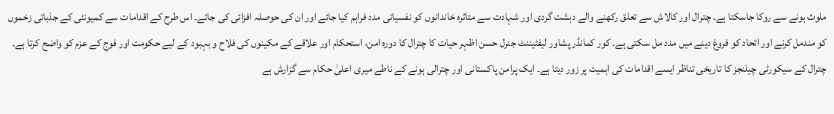ملوث ہونے سے روکا جاسکتا ہے۔ چترال اور کالاش سے تعلق رکھنے والے دہشت گردی اور شہادت سے متاثرہ خاندانوں کو نفسیاتی مدد فراہم کیا جائے اور ان کی حوصلہ افزائی کی جائے۔ اس طرح کے اقدامات سے کمیونٹی کے جذباتی زخموں کو مندمل کرنے اور اتحاد کو فروغ دینے میں مدد مل سکتی ہے۔ کور کمانڈر پشاور لیفٹیننٹ جنرل حسن اظہر حیات کا چترال کا دورہ امن، استحکام اور علاقے کے مکینوں کی فلاح و بہبود کے لیے حکومت اور فوج کے عزم کو واضح کرتا ہے۔ چترال کے سیکورٹی چیلنجز کا تاریخی تناظر ایسے اقدامات کی اہمیت پر زور دیتا ہے۔ ایک پرامن پاکستانی اور چترالی ہونے کے ناطے میری اعلیٰ حکام سے گزارش ہے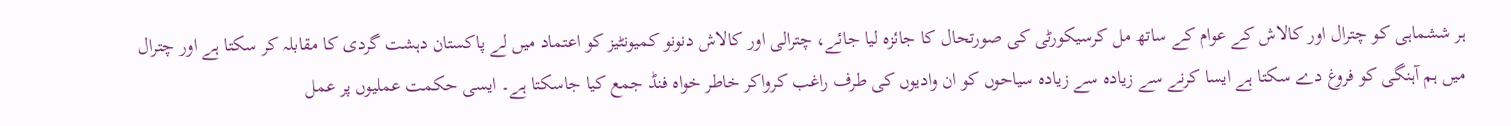ہر ششماہی کو چترال اور کالاش کے عوام کے ساتھ مل کرسیکورٹی کی صورتحال کا جائزہ لیا جائے، چترالی اور کالاش دنونو کمیونٹیز کو اعتماد میں لے پاکستان دہشت گردی کا مقابلہ کر سکتا ہے اور چترال میں ہم آہنگی کو فروغ دے سکتا ہے ایسا کرنے سے زیادہ سے زیادہ سیاحوں کو ان وادیوں کی طرف راغب کرواکر خاطر خواہ فنڈ جمع کیا جاسکتا ہے۔ ایسی حکمت عملیوں پر عمل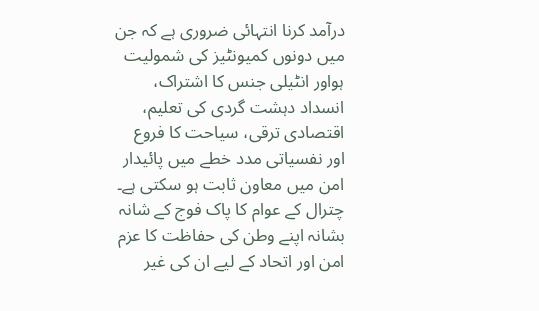درآمد کرنا انتہائی ضروری ہے کہ جن میں دونوں کمیونٹیز کی شمولیت ہواور انٹیلی جنس کا اشتراک، انسداد دہشت گردی کی تعلیم، اقتصادی ترقی، سیاحت کا فروع اور نفسیاتی مدد خطے میں پائیدار امن میں معاون ثابت ہو سکتی ہے۔ چترال کے عوام کا پاک فوج کے شانہ بشانہ اپنے وطن کی حفاظت کا عزم امن اور اتحاد کے لیے ان کی غیر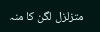متزلزل لگن کا منہ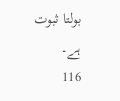بولتا ثبوت ہے۔
116